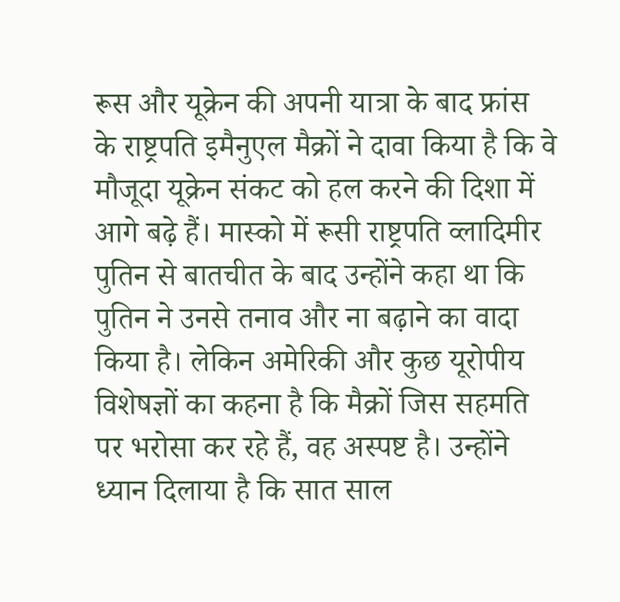रूस और यूक्रेन की अपनी यात्रा के बाद फ्रांस के राष्ट्रपति इमैनुएल मैक्रों ने दावा किया है कि वे मौजूदा यूक्रेन संकट को हल करने की दिशा में आगे बढ़े हैं। मास्को में रूसी राष्ट्रपति व्लादिमीर पुतिन से बातचीत के बाद उन्होंने कहा था कि पुतिन ने उनसे तनाव और ना बढ़ाने का वादा किया है। लेकिन अमेरिकी और कुछ यूरोपीय विशेषज्ञों का कहना है कि मैक्रों जिस सहमति पर भरोसा कर रहे हैं, वह अस्पष्ट है। उन्होंने ध्यान दिलाया है कि सात साल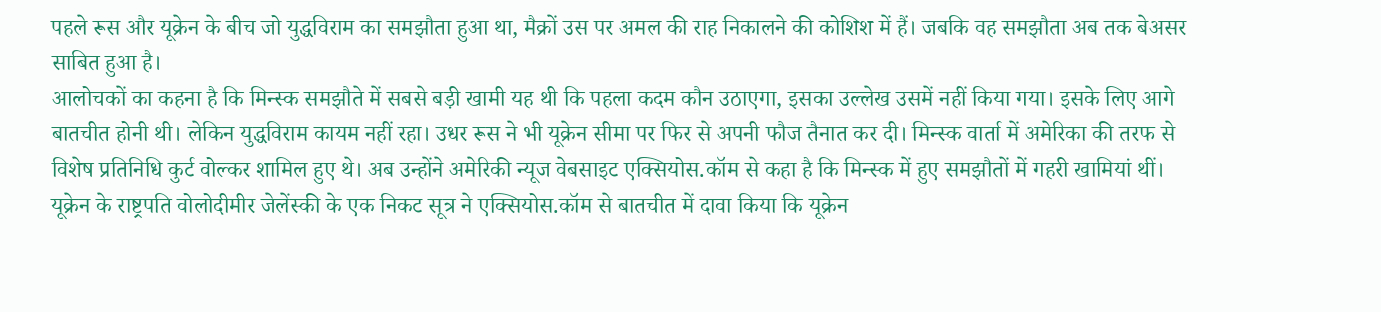पहले रूस और यूक्रेन के बीच जो युद्धविराम का समझौता हुआ था, मैक्रों उस पर अमल की राह निकालने की कोशिश में हैं। जबकि वह समझौता अब तक बेअसर साबित हुआ है।
आलोचकों का कहना है कि मिन्स्क समझौते में सबसे बड़ी खामी यह थी कि पहला कदम कौन उठाएगा, इसका उल्लेख उसमें नहीं किया गया। इसके लिए आगे बातचीत होनी थी। लेकिन युद्धविराम कायम नहीं रहा। उधर रूस ने भी यूक्रेन सीमा पर फिर से अपनी फौज तैनात कर दी। मिन्स्क वार्ता में अमेरिका की तरफ से विशेष प्रतिनिधि कुर्ट वोल्कर शामिल हुए थे। अब उन्होंने अमेरिकी न्यूज वेबसाइट एक्सियोस.कॉम से कहा है कि मिन्स्क में हुए समझौतों में गहरी खामियां थीं।
यूक्रेन के राष्ट्रपति वोलोदीमीर जेलेंस्की के एक निकट सूत्र ने एक्सियोस.कॉम से बातचीत में दावा किया कि यूक्रेन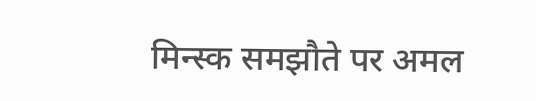मिन्स्क समझौते पर अमल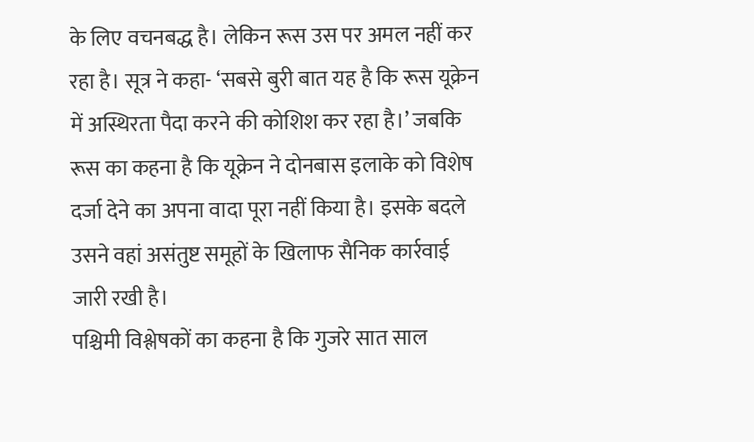के लिए वचनबद्ध है। लेकिन रूस उस पर अमल नहीं कर रहा है। सूत्र ने कहा- ‘सबसे बुरी बात यह है कि रूस यूक्रेन में अस्थिरता पैदा करने की कोशिश कर रहा है।’ जबकि रूस का कहना है कि यूक्रेन ने दोनबास इलाके को विशेष दर्जा देने का अपना वादा पूरा नहीं किया है। इसके बदले उसने वहां असंतुष्ट समूहों के खिलाफ सैनिक कार्रवाई जारी रखी है।
पश्चिमी विश्लेषकों का कहना है कि गुजरे सात साल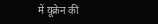में यूक्रेन की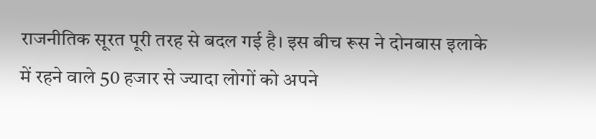राजनीतिक सूरत पूरी तरह से बदल गई है। इस बीच रूस ने दोनबास इलाके में रहने वाले 50 हजार से ज्यादा लोगों को अपने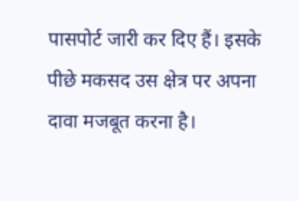पासपोर्ट जारी कर दिए हैं। इसके पीछे मकसद उस क्षेत्र पर अपना दावा मजबूत करना है।